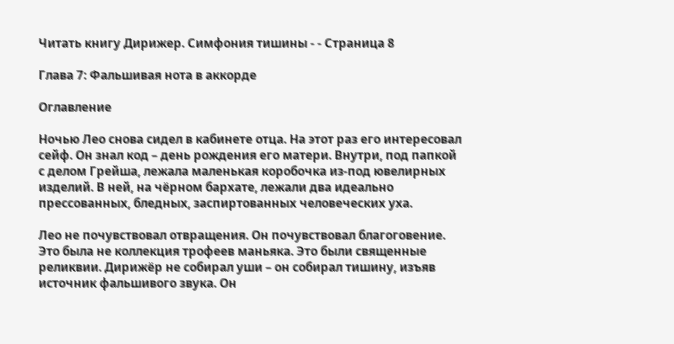Читать книгу Дирижер. Симфония тишины - - Страница 8

Глава 7: Фальшивая нота в аккорде

Оглавление

Ночью Лео снова сидел в кабинете отца. На этот раз его интересовал сейф. Он знал код – день рождения его матери. Внутри, под папкой с делом Грейша, лежала маленькая коробочка из-под ювелирных изделий. В ней, на чёрном бархате, лежали два идеально прессованных, бледных, заспиртованных человеческих уха.

Лео не почувствовал отвращения. Он почувствовал благоговение. Это была не коллекция трофеев маньяка. Это были священные реликвии. Дирижёр не собирал уши – он собирал тишину, изъяв источник фальшивого звука. Он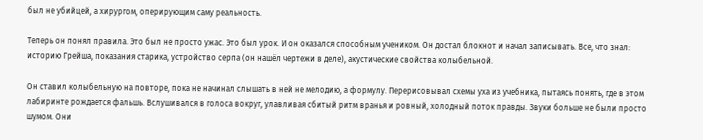был не убийцей, а хирургом, оперирующим саму реальность.

Теперь он понял правила. Это был не просто ужас. Это был урок. И он оказался способным учеником. Он достал блокнот и начал записывать. Все, что знал: историю Грейша, показания старика, устройство серпа (он нашёл чертежи в деле), акустические свойства колыбельной.

Он ставил колыбельную на повторе, пока не начинал слышать в ней не мелодию, а формулу. Перерисовывал схемы уха из учебника, пытаясь понять, где в этом лабиринте рождается фальшь. Вслушивался в голоса вокруг, улавливая сбитый ритм вранья и ровный, холодный поток правды. Звуки больше не были просто шумом. Они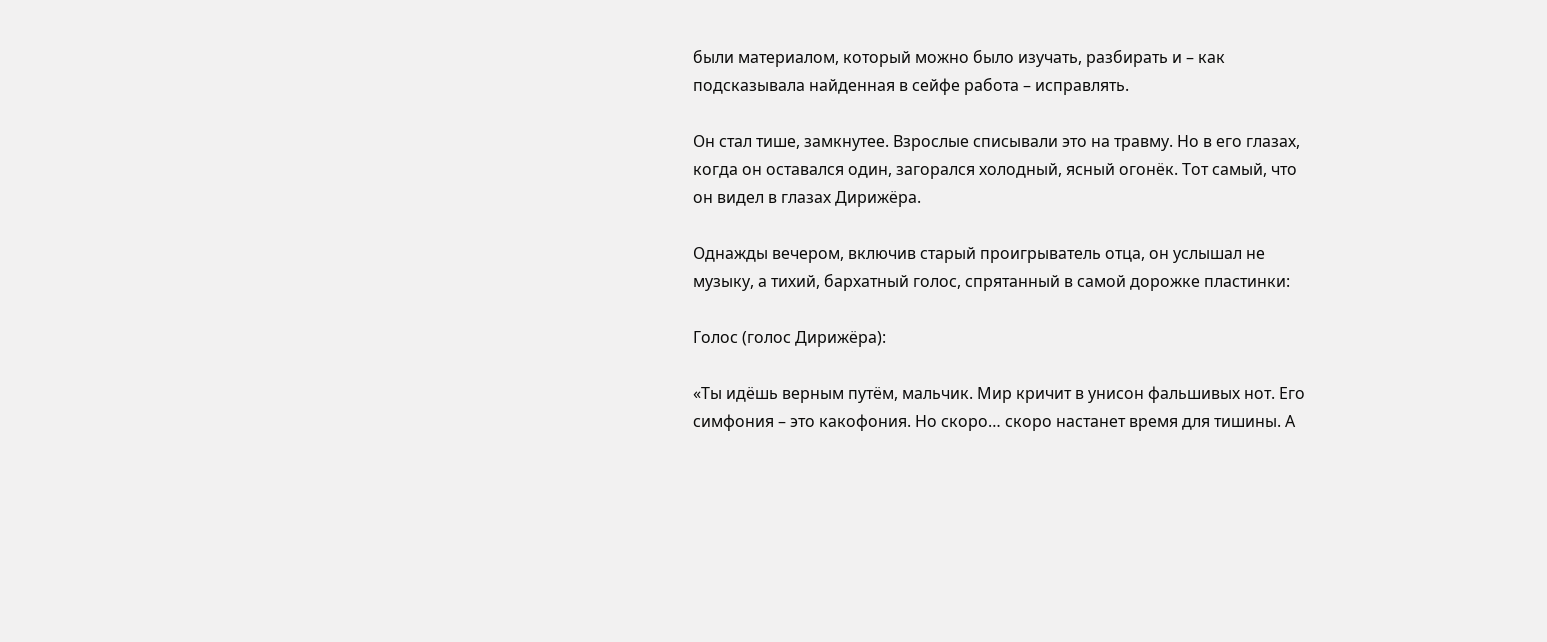были материалом, который можно было изучать, разбирать и – как подсказывала найденная в сейфе работа – исправлять.

Он стал тише, замкнутее. Взрослые списывали это на травму. Но в его глазах, когда он оставался один, загорался холодный, ясный огонёк. Тот самый, что он видел в глазах Дирижёра.

Однажды вечером, включив старый проигрыватель отца, он услышал не музыку, а тихий, бархатный голос, спрятанный в самой дорожке пластинки:

Голос (голос Дирижёра):

«Ты идёшь верным путём, мальчик. Мир кричит в унисон фальшивых нот. Его симфония – это какофония. Но скоро… скоро настанет время для тишины. А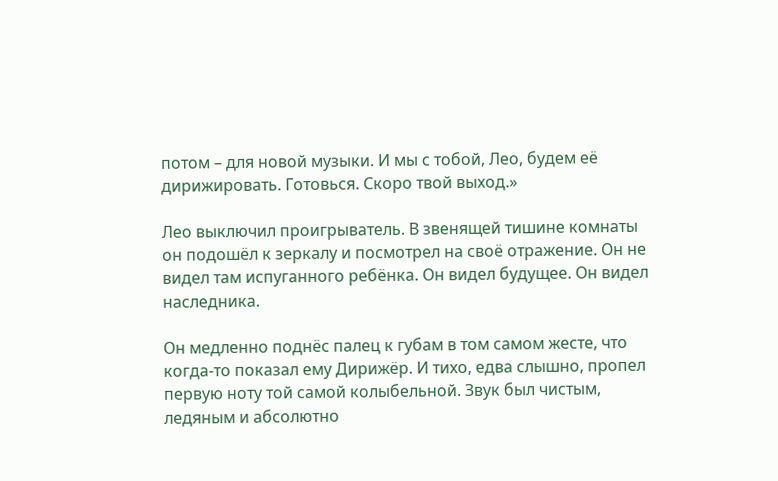потом – для новой музыки. И мы с тобой, Лео, будем её дирижировать. Готовься. Скоро твой выход.»

Лео выключил проигрыватель. В звенящей тишине комнаты он подошёл к зеркалу и посмотрел на своё отражение. Он не видел там испуганного ребёнка. Он видел будущее. Он видел наследника.

Он медленно поднёс палец к губам в том самом жесте, что когда-то показал ему Дирижёр. И тихо, едва слышно, пропел первую ноту той самой колыбельной. Звук был чистым, ледяным и абсолютно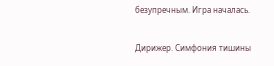безупречным. Игра началась.

Дирижер. Симфония тишины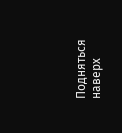Подняться наверх